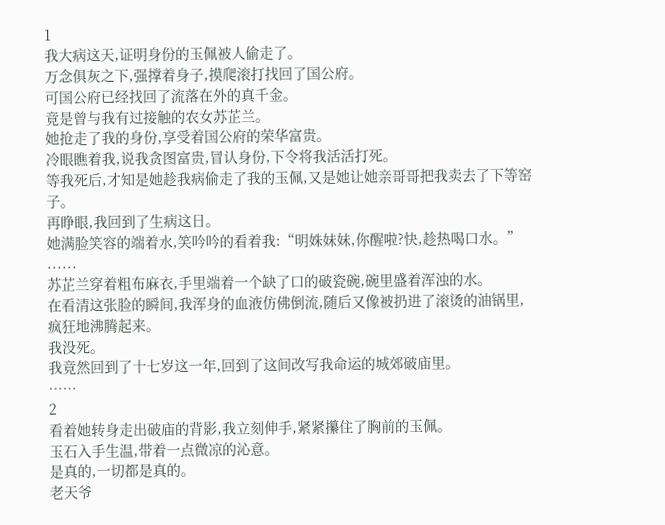1
我大病这天,证明身份的玉佩被人偷走了。
万念俱灰之下,强撑着身子,摸爬滚打找回了国公府。
可国公府已经找回了流落在外的真千金。
竟是曾与我有过接触的农女苏芷兰。
她抢走了我的身份,享受着国公府的荣华富贵。
冷眼瞧着我,说我贪图富贵,冒认身份,下令将我活活打死。
等我死后,才知是她趁我病偷走了我的玉佩,又是她让她亲哥哥把我卖去了下等窑子。
再睁眼,我回到了生病这日。
她满脸笑容的端着水,笑吟吟的看着我:“明姝妹妹,你醒啦?快,趁热喝口水。”
......
苏芷兰穿着粗布麻衣,手里端着一个缺了口的破瓷碗,碗里盛着浑浊的水。
在看清这张脸的瞬间,我浑身的血液仿佛倒流,随后又像被扔进了滚烫的油锅里,疯狂地沸腾起来。
我没死。
我竟然回到了十七岁这一年,回到了这间改写我命运的城郊破庙里。
……
2
看着她转身走出破庙的背影,我立刻伸手,紧紧攥住了胸前的玉佩。
玉石入手生温,带着一点微凉的沁意。
是真的,一切都是真的。
老天爷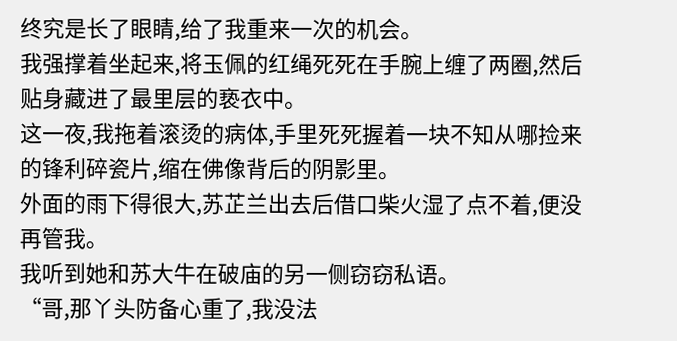终究是长了眼睛,给了我重来一次的机会。
我强撑着坐起来,将玉佩的红绳死死在手腕上缠了两圈,然后贴身藏进了最里层的亵衣中。
这一夜,我拖着滚烫的病体,手里死死握着一块不知从哪捡来的锋利碎瓷片,缩在佛像背后的阴影里。
外面的雨下得很大,苏芷兰出去后借口柴火湿了点不着,便没再管我。
我听到她和苏大牛在破庙的另一侧窃窃私语。
“哥,那丫头防备心重了,我没法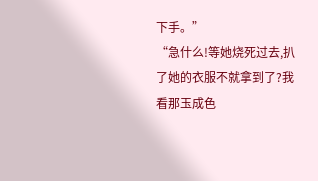下手。”
“急什么!等她烧死过去,扒了她的衣服不就拿到了?我看那玉成色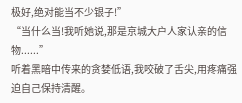极好,绝对能当不少银子!”
“当什么当!我听她说,那是京城大户人家认亲的信物......”
听着黑暗中传来的贪婪低语,我咬破了舌尖,用疼痛强迫自己保持清醒。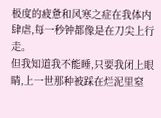极度的疲惫和风寒之症在我体内肆虐,每一秒钟都像是在刀尖上行走。
但我知道我不能睡,只要我闭上眼睛,上一世那种被踩在烂泥里窒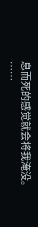息而死的感觉就会将我淹没。
……